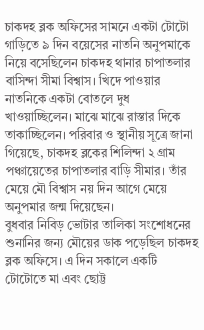চাকদহ ব্লক অফিসের সামনে একটা টোটো গাড়িতে ৯ দিন বয়েসের নাতনি অনুপমাকে নিয়ে বসেছিলেন চাকদহ থানার চাপাতলার বাসিন্দা সীমা বিশ্বাস। খিদে পাওয়ার নাতনিকে একটা বোতলে দুধ খাওয়াচ্ছিলেন। মাঝে মাঝে রাস্তার দিকে তাকাচ্ছিলেন। পরিবার ও স্থানীয় সূত্রে জানা গিয়েছে, চাকদহ ব্লকের শিলিন্দা ২ গ্রাম পঞ্চায়েতের চাপাতলার বাড়ি সীমার। তাঁর মেয়ে মৌ বিশ্বাস নয় দিন আগে মেয়ে অনুপমার জন্ম দিয়েছেন।
বুধবার নিবিড় ভোটার তালিকা সংশোধনের শুনানির জন্য মৌয়ের ডাক পড়েছিল চাকদহ ব্লক অফিসে। এ দিন সকালে একটি টোটোতে মা এবং ছোট্ট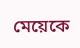মেয়েকে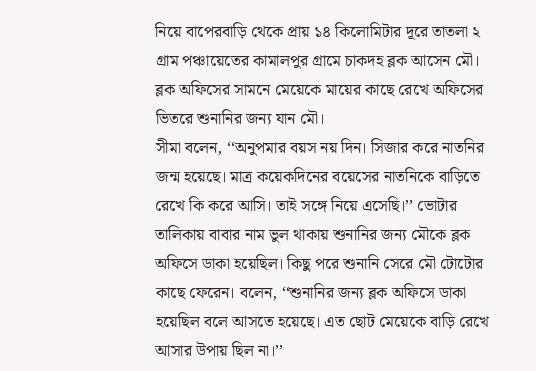নিয়ে বাপেরবাড়ি থেকে প্রায় ১৪ কিলোমিটার দূরে তাতলা ২ গ্রাম পঞ্চায়েতের কামালপুর গ্রামে চাকদহ ব্লক আসেন মৌ। ব্লক অফিসের সামনে মেয়েকে মায়ের কাছে রেখে অফিসের ভিতরে শুনানির জন্য যান মৌ।
সীমা বলেন, ‘‘অনুপমার বয়স নয় দিন। সিজার করে নাতনির জন্ম হয়েছে। মাত্র কয়েকদিনের বয়েসের নাতনিকে বাড়িতে রেখে কি করে আসি। তাই সঙ্গে নিয়ে এসেছি।’’ ভোটার তালিকায় বাবার নাম ভুল থাকায় শুনানির জন্য মৌকে ব্লক অফিসে ডাকা হয়েছিল। কিছু পরে শুনানি সেরে মৌ টোটোর কাছে ফেরেন। বলেন, ‘‘শুনানির জন্য ব্লক অফিসে ডাকা হয়েছিল বলে আসতে হয়েছে। এত ছোট মেয়েকে বাড়ি রেখে আসার উপায় ছিল না।’’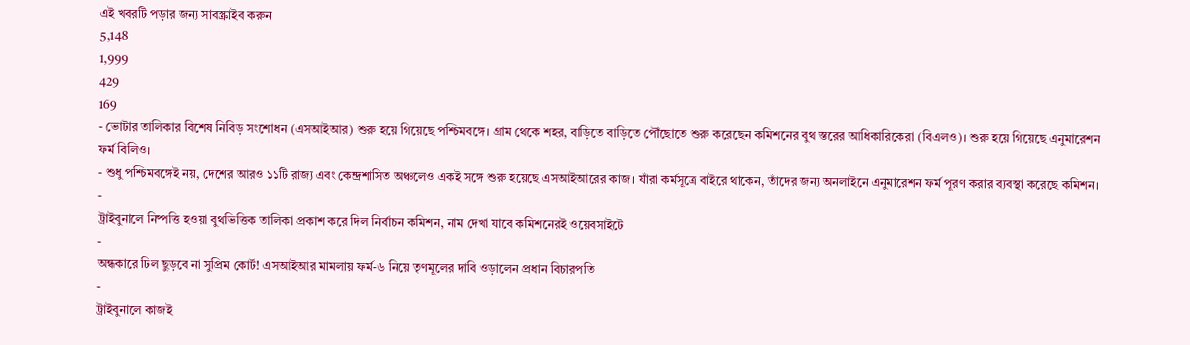এই খবরটি পড়ার জন্য সাবস্ক্রাইব করুন
5,148
1,999
429
169
- ভোটার তালিকার বিশেষ নিবিড় সংশোধন (এসআইআর) শুরু হয়ে গিয়েছে পশ্চিমবঙ্গে। গ্রাম থেকে শহর, বাড়িতে বাড়িতে পৌঁছোতে শুরু করেছেন কমিশনের বুথ স্তরের আধিকারিকেরা (বিএলও)। শুরু হয়ে গিয়েছে এনুমারেশন ফর্ম বিলিও।
- শুধু পশ্চিমবঙ্গেই নয়, দেশের আরও ১১টি রাজ্য এবং কেন্দ্রশাসিত অঞ্চলেও একই সঙ্গে শুরু হয়েছে এসআইআরের কাজ। যাঁরা কর্মসূত্রে বাইরে থাকেন, তাঁদের জন্য অনলাইনে এনুমারেশন ফর্ম পূরণ করার ব্যবস্থা করেছে কমিশন।
-
ট্রাইবুনালে নিষ্পত্তি হওয়া বুথভিত্তিক তালিকা প্রকাশ করে দিল নির্বাচন কমিশন, নাম দেখা যাবে কমিশনেরই ওয়েবসাইটে
-
অন্ধকারে ঢিল ছুড়বে না সুপ্রিম কোর্ট! এসআইআর মামলায় ফর্ম-৬ নিয়ে তৃণমূলের দাবি ওড়ালেন প্রধান বিচারপতি
-
ট্রাইবুনালে কাজই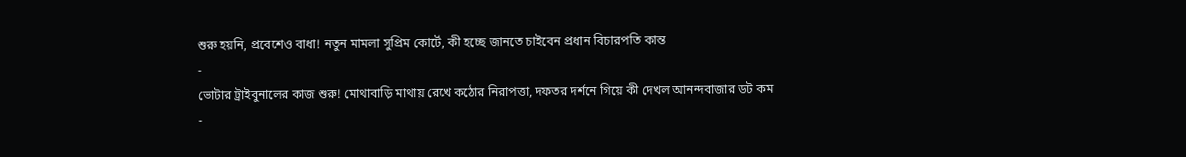শুরু হয়নি, প্রবেশেও বাধা! নতুন মামলা সুপ্রিম কোর্টে, কী হচ্ছে জানতে চাইবেন প্রধান বিচারপতি কান্ত
-
ভোটার ট্রাইবুনালের কাজ শুরু! মোথাবাড়ি মাথায় রেখে কঠোর নিরাপত্তা, দফতর দর্শনে গিয়ে কী দেখল আনন্দবাজার ডট কম
-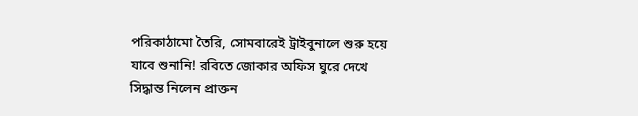পরিকাঠামো তৈরি, সোমবারেই ট্রাইবুনালে শুরু হয়ে যাবে শুনানি! রবিতে জোকার অফিস ঘুরে দেখে সিদ্ধান্ত নিলেন প্রাক্তন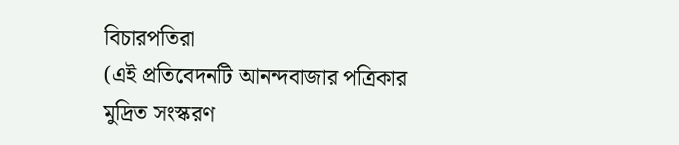বিচারপতিরা
(এই প্রতিবেদনটি আনন্দবাজার পত্রিকার মুদ্রিত সংস্করণ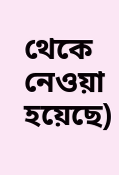থেকে নেওয়া হয়েছে)